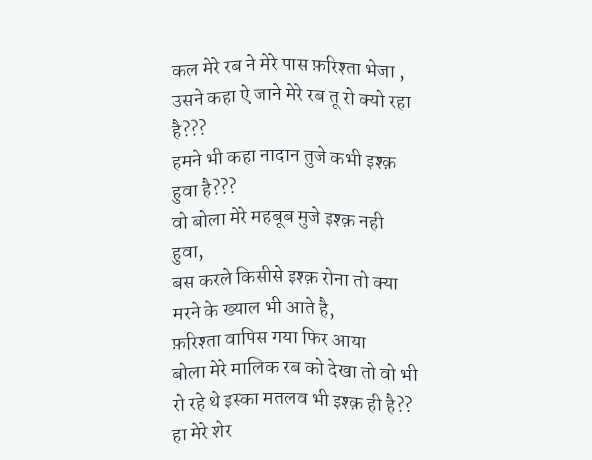कल मेरे रब ने मेरे पास फ़रिश्ता भेजा , उसने कहा ऐ जाने मेरे रब तू रो क्यो रहा है???
हमने भी कहा नादान तुजे कभी इश्क़ हुवा है???
वो बोला मेरे महबूब मुजे इश्क़ नही हुवा,
बस करले किसीसे इश्क़ रोना तो क्या मरने के ख्याल भी आते है,
फ़रिश्ता वापिस गया फिर आया
बोला मेरे मालिक रब को देखा तो वो भी रो रहे थे इस्का मतलव भी इश्क़ ही है??
हा मेरे शेर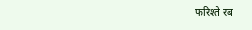फरिश्ते रब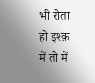भी रोता हो इश्क़ में तो में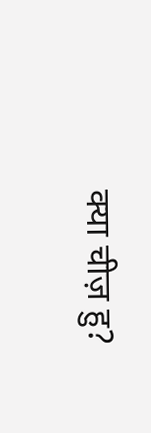क्या चीज़ हु?